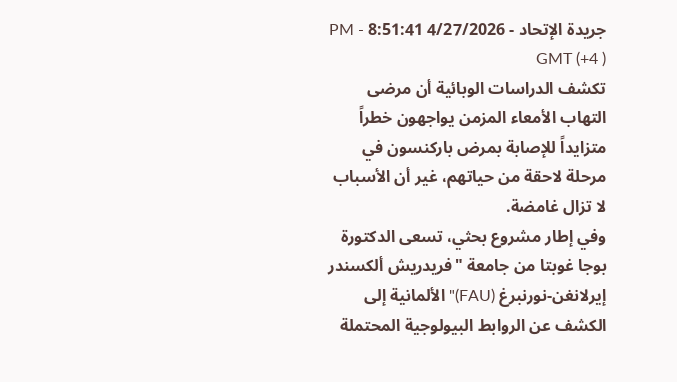جريدة الإتحاد - 4/27/2026 8:51:41 PM - GMT (+4 )
تكشف الدراسات الوبائية أن مرضى التهاب الأمعاء المزمن يواجهون خطراً متزايداً للإصابة بمرض باركنسون في مرحلة لاحقة من حياتهم، غير أن الأسباب لا تزال غامضة.
وفي إطار مشروع بحثي، تسعى الدكتورة بوجا غوبتا من جامعة "فريدريش ألكسندر إيرلانغن-نورنبرغ (FAU)" الألمانية إلى الكشف عن الروابط البيولوجية المحتملة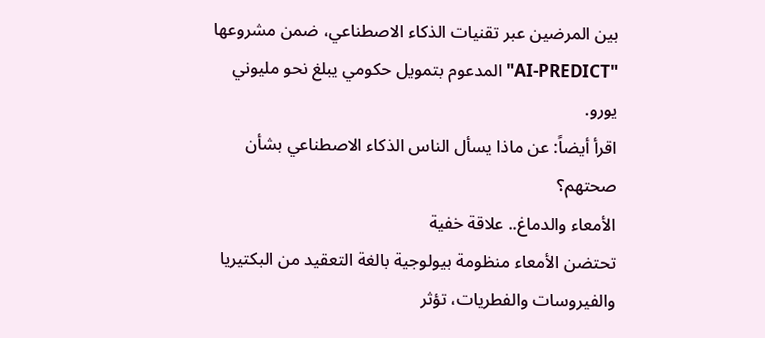بين المرضين عبر تقنيات الذكاء الاصطناعي، ضمن مشروعها "AI-PREDICT" المدعوم بتمويل حكومي يبلغ نحو مليوني يورو.
اقرأ أيضاً: عن ماذا يسأل الناس الذكاء الاصطناعي بشأن صحتهم؟
الأمعاء والدماغ.. علاقة خفية
تحتضن الأمعاء منظومة بيولوجية بالغة التعقيد من البكتيريا والفيروسات والفطريات، تؤثر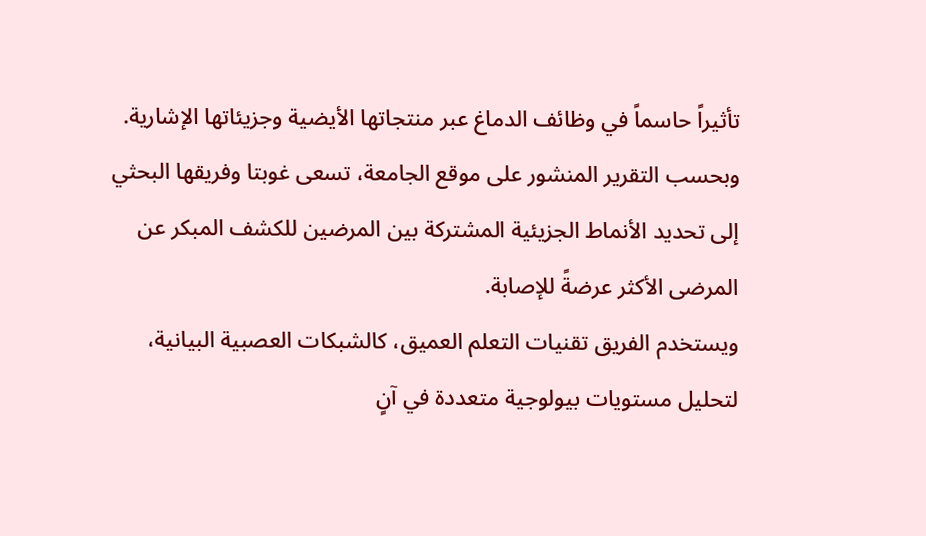تأثيراً حاسماً في وظائف الدماغ عبر منتجاتها الأيضية وجزيئاتها الإشارية.
وبحسب التقرير المنشور على موقع الجامعة، تسعى غوبتا وفريقها البحثي إلى تحديد الأنماط الجزيئية المشتركة بين المرضين للكشف المبكر عن المرضى الأكثر عرضةً للإصابة.
ويستخدم الفريق تقنيات التعلم العميق، كالشبكات العصبية البيانية، لتحليل مستويات بيولوجية متعددة في آنٍ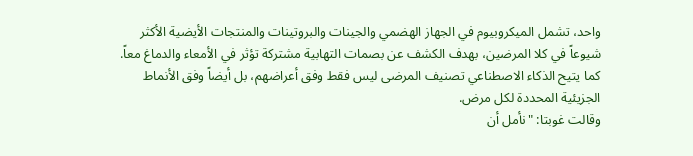واحد، تشمل الميكروبيوم في الجهاز الهضمي والجينات والبروتينات والمنتجات الأيضية الأكثر شيوعاً في كلا المرضين، بهدف الكشف عن بصمات التهابية مشتركة تؤثر في الأمعاء والدماغ معاً.
كما يتيح الذكاء الاصطناعي تصنيف المرضى ليس فقط وفق أعراضهم، بل أيضاً وفق الأنماط الجزيئية المحددة لكل مرض.
وقالت غوبتا: "نأمل أن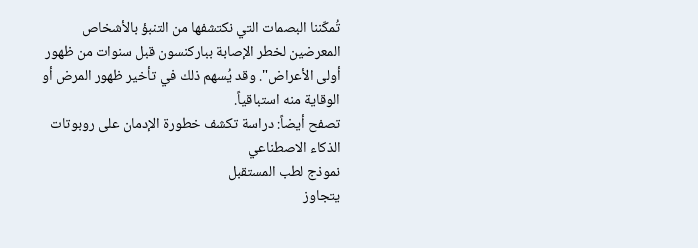تُمكّننا البصمات التي نكتشفها من التنبؤ بالأشخاص المعرضين لخطر الإصابة بباركنسون قبل سنوات من ظهور أولى الأعراض". وقد يُسهم ذلك في تأخير ظهور المرض أو الوقاية منه استباقياً.
تصفح أيضاً: دراسة تكشف خطورة الإدمان على روبوتات الذكاء الاصطناعي
نموذج لطب المستقبل
يتجاوز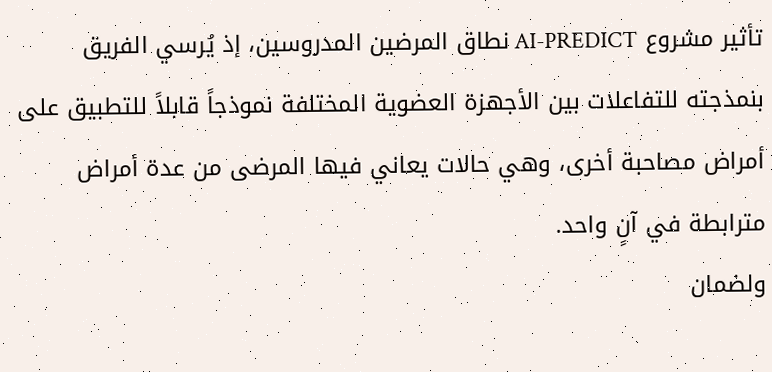تأثير مشروع AI-PREDICT نطاق المرضين المدروسين، إذ يُرسي الفريق بنمذجته للتفاعلات بين الأجهزة العضوية المختلفة نموذجاً قابلاً للتطبيق على أمراض مصاحبة أخرى، وهي حالات يعاني فيها المرضى من عدة أمراض مترابطة في آنٍ واحد.
ولضمان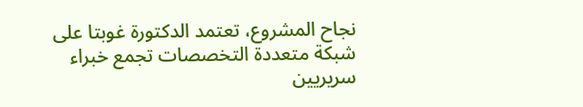نجاح المشروع، تعتمد الدكتورة غوبتا على شبكة متعددة التخصصات تجمع خبراء سريريين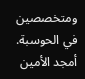ومتخصصين في الحوسبة.
أمجد الأمين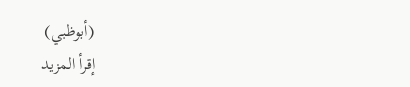(أبوظبي)
إقرأ المزيد